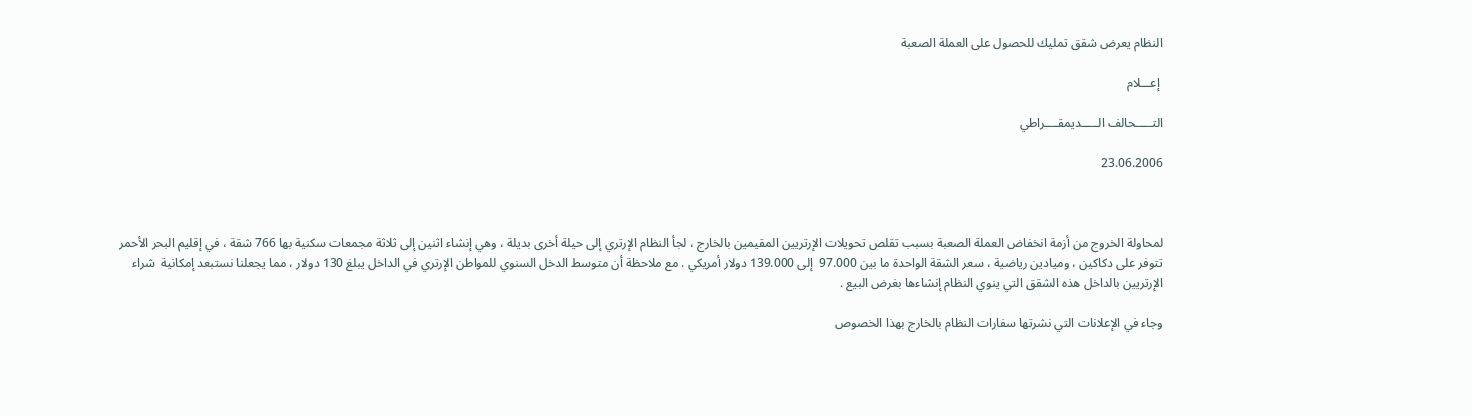النظام يعرض شقق تمليك للحصول على العملة الصعبة

 إعـــلام

التـــــحالف الـــــديمقــــراطي

23.06.2006



لمحاولة الخروج من أزمة انخفاض العملة الصعبة بسبب تقلص تحويلات الإرتريين المقيمين بالخارج ، لجأ النظام الإرتري إلى حيلة أخرى بديلة ، وهي إنشاء اثنين إلى ثلاثة مجمعات سكنية بها 766 شقة ، في إقليم البحر الأحمر تتوفر على دكاكين ، وميادين رياضية ، سعر الشقة الواحدة ما بين 97.000  إلى 139.000 دولار أمريكي . مع ملاحظة أن متوسط الدخل السنوي للمواطن الإرتري في الداخل يبلغ 130 دولار ، مما يجعلنا نستبعد إمكانية  شراء الإرتريين بالداخل هذه الشقق التي ينوي النظام إنشاءها بغرض البيع .

وجاء في الإعلانات التي نشرتها سفارات النظام بالخارج بهذا الخصوص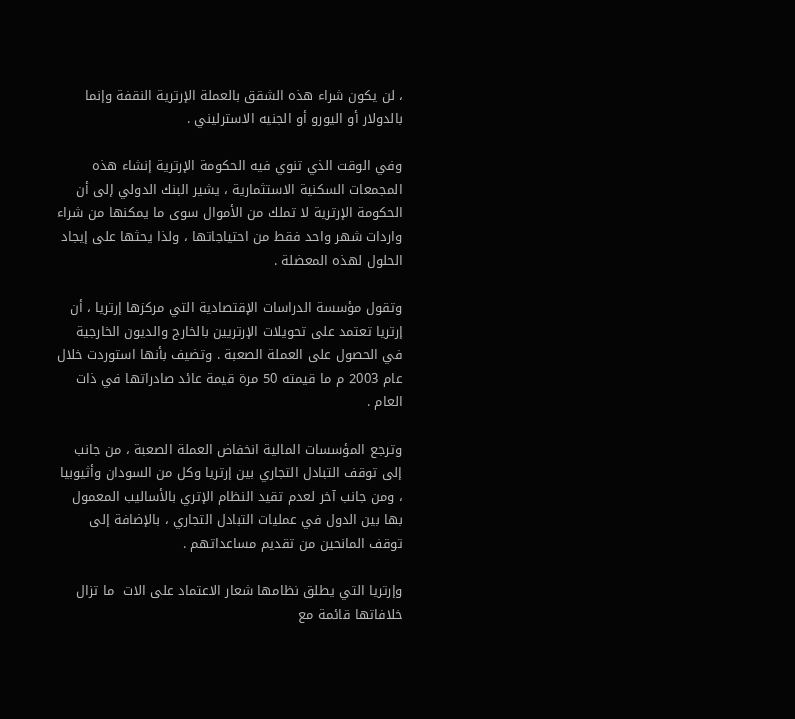، لن يكون شراء هذه الشقق بالعملة الإرترية النقفة وإنما بالدولار أو اليورو أو الجنيه الاسترليني .

وفي الوقت الذي تنوي فيه الحكومة الإرترية إنشاء هذه المجمعات السكنية الاستثمارية ، يشير البنك الدولي إلى أن الحكومة الإرترية لا تملك من الأموال سوى ما يمكنها من شراء واردات شهر واحد فقط من احتياجاتها ، ولذا يحثها على إيجاد الحلول لهذه المعضلة .

وتقول مؤسسة الدراسات الإقتصادية التي مركزها إرتريا ، أن إرتريا تعتمد على تحويلات الإرتريين بالخارج والديون الخارجية في الحصول على العملة الصعبة . وتضيف بأنها استوردت خلال عام 2003 م ما قيمته 50 مرة قيمة عائد صادراتها في ذات العام .

وترجع المؤسسات المالية انخفاض العملة الصعبة ، من جانب إلى توقف التبادل التجاري بين إرتريا وكل من السودان وأثيوبيا ، ومن جانب آخر لعدم تقيد النظام الإتري بالأساليب المعمول بها بين الدول في عمليات التبادل التجاري ، بالإضافة إلى توقف المانحين من تقديم مساعداتهم .

وإرتريا التي يطلق نظامها شعار الاعتماد على الات  ما تزال خلافاتها قائمة مع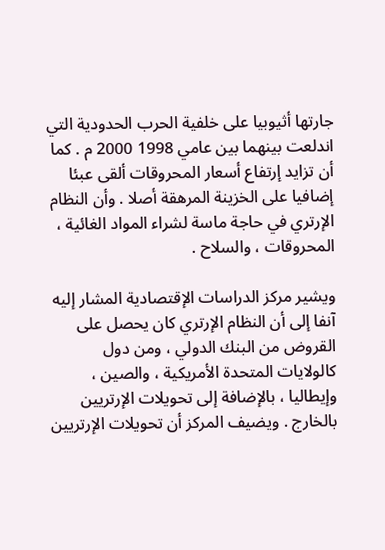جارتها أثيوبيا على خلفية الحرب الحدودية التي اندلعت بينهما بين عامي 1998 2000 م . كما أن تزايد إرتفاع أسعار المحروقات ألقى عبئا إضافيا على الخزينة المرهقة أصلا . وأن النظام الإرتري في حاجة ماسة لشراء المواد الغائية ، المحروقات ، والسلاح .

ويشير مركز الدراسات الإقتصادية المشار إليه آنفا إلى أن النظام الإرتري كان يحصل على  القروض من البنك الدولي ، ومن دول كالولايات المتحدة الأمريكية ، والصين ، وإيطاليا ، بالإضافة إلى تحويلات الإرتريين بالخارج . ويضيف المركز أن تحويلات الإرتريين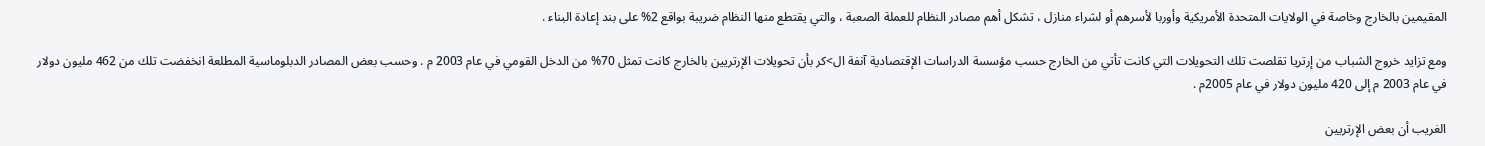المقيمين بالخارج وخاصة في الولايات المتحدة الأمريكية وأوربا لأسرهم أو لشراء منازل ، تشكل أهم مصادر النظام للعملة الصعبة ، والتي يقتطع منها النظام ضريبة بواقع 2% على بند إعادة البناء .

ومع تزايد خروج الشباب من إرتريا تقلصت تلك التحويلات التي كانت تأتي من الخارج حسب مؤسسة الدراسات الإقتصادية آنفة ال>كر بأن تحويلات الإرتريين بالخارج كانت تمثل 70% من الدخل القومي في عام 2003 م . وحسب بعض المصادر الدبلوماسية المطلعة انخفضت تلك من 462 مليون دولار في عام 2003 م إلى 420 مليون دولار في عام 2005م .

الغريب أن بعض الإرتريين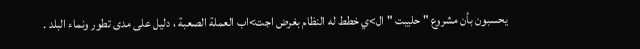يحسبون بأن مشروع " حليبت " ال>ي خطط له النظام بغرض اجت>اب العملة الصعبة ، دليل على مدى تطور ونماء البلد .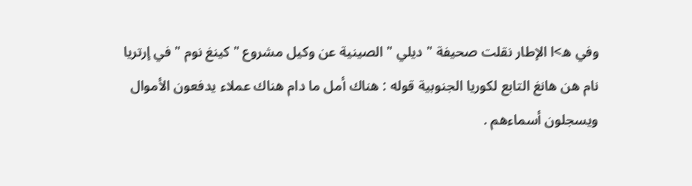وفي ه>ا الإطار نقلت صحيفة " ديلي " الصينية عن وكيل مشروع " كينغ نوم " في إرتريا نام هن هانغ التابع لكوريا الجنوبية قوله : هناك أمل ما دام هناك عملاء يدفعون الأموال ويسجلون أسماءهم .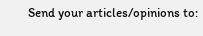Send your articles/opinions to: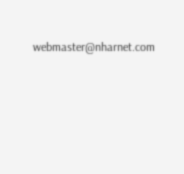webmaster@nharnet.com